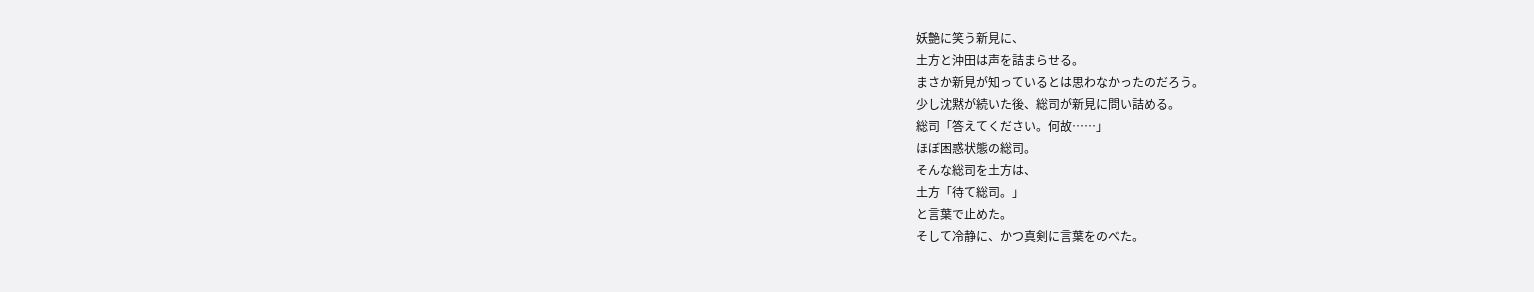妖艶に笑う新見に、
土方と沖田は声を詰まらせる。
まさか新見が知っているとは思わなかったのだろう。
少し沈黙が続いた後、総司が新見に問い詰める。
総司「答えてください。何故……」
ほぼ困惑状態の総司。
そんな総司を土方は、
土方「待て総司。」
と言葉で止めた。
そして冷静に、かつ真剣に言葉をのべた。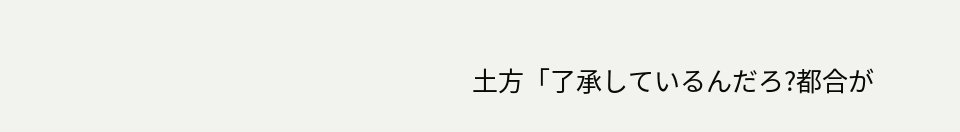土方「了承しているんだろ?都合が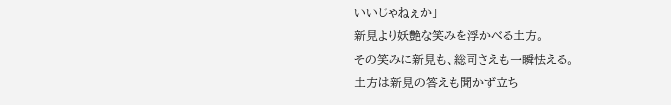いいじゃねぇか」
新見より妖艶な笑みを浮かべる土方。
その笑みに新見も、総司さえも一瞬怯える。
土方は新見の答えも聞かず立ち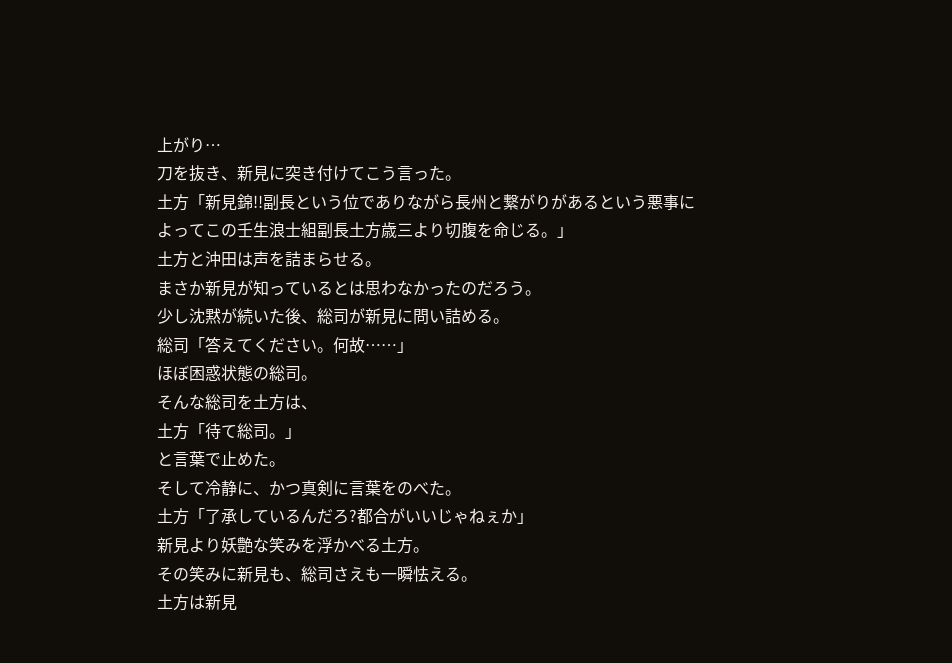上がり…
刀を抜き、新見に突き付けてこう言った。
土方「新見錦!!副長という位でありながら長州と繋がりがあるという悪事によってこの壬生浪士組副長土方歳三より切腹を命じる。」
土方と沖田は声を詰まらせる。
まさか新見が知っているとは思わなかったのだろう。
少し沈黙が続いた後、総司が新見に問い詰める。
総司「答えてください。何故……」
ほぼ困惑状態の総司。
そんな総司を土方は、
土方「待て総司。」
と言葉で止めた。
そして冷静に、かつ真剣に言葉をのべた。
土方「了承しているんだろ?都合がいいじゃねぇか」
新見より妖艶な笑みを浮かべる土方。
その笑みに新見も、総司さえも一瞬怯える。
土方は新見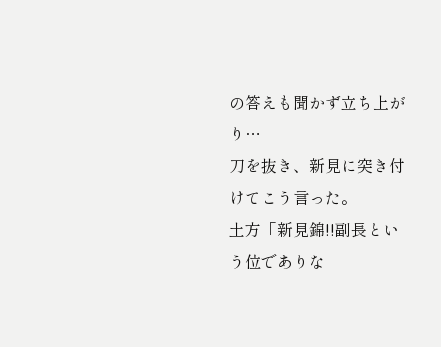の答えも聞かず立ち上がり…
刀を抜き、新見に突き付けてこう言った。
土方「新見錦!!副長という位でありな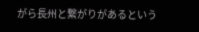がら長州と繋がりがあるという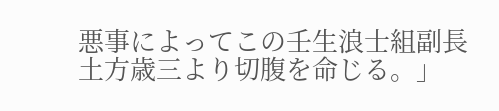悪事によってこの壬生浪士組副長土方歳三より切腹を命じる。」